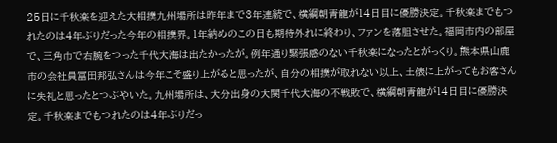25日に千秋楽を迎えた大相撲九州場所は昨年まで3年連続で、横綱朝青龍が14日目に優勝決定。千秋楽までもつれたのは4年ぶりだった今年の相撲界。1年納めのこの日も期待外れに終わり、ファンを落胆させた。福岡市内の部屋で、三角巾で右腕をつった千代大海は出たかったが。例年通り緊張感のない千秋楽になったとがっくり。熊本県山鹿市の会社員冨田邦弘さんは今年こそ盛り上がると思ったが、自分の相撲が取れない以上、土俵に上がってもお客さんに失礼と思ったとつぶやいた。九州場所は、大分出身の大関千代大海の不戦敗で、横綱朝青龍が14日目に優勝決定。千秋楽までもつれたのは4年ぶりだっ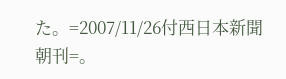た。=2007/11/26付西日本新聞朝刊=。